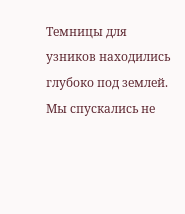Темницы для узников находились глубоко под землей. Мы спускались не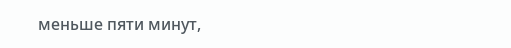меньше пяти минут,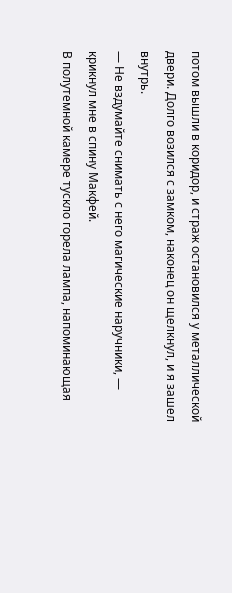потом вышли в коридор, и страж остановился у металлической двери. Долго возился с замком, наконец он щелкнул, и я зашел внутрь.
— Не вздумайте снимать с него магические наручники, — крикнул мне в спину Макфей.
В полутемной камере тускло горела лампа, напоминающая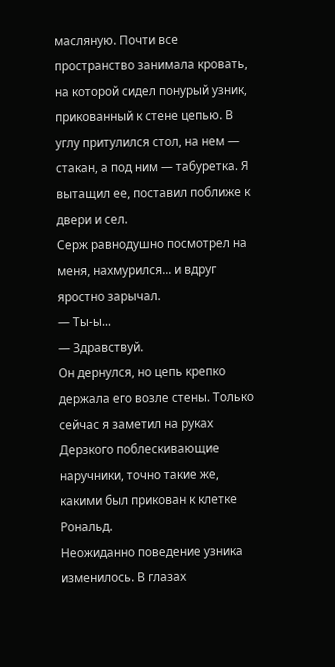масляную. Почти все пространство занимала кровать, на которой сидел понурый узник, прикованный к стене цепью. В углу притулился стол, на нем — стакан, а под ним — табуретка. Я вытащил ее, поставил поближе к двери и сел.
Серж равнодушно посмотрел на меня, нахмурился... и вдруг яростно зарычал.
— Ты-ы...
— Здравствуй.
Он дернулся, но цепь крепко держала его возле стены. Только сейчас я заметил на руках Дерзкого поблескивающие наручники, точно такие же, какими был прикован к клетке Рональд.
Неожиданно поведение узника изменилось. В глазах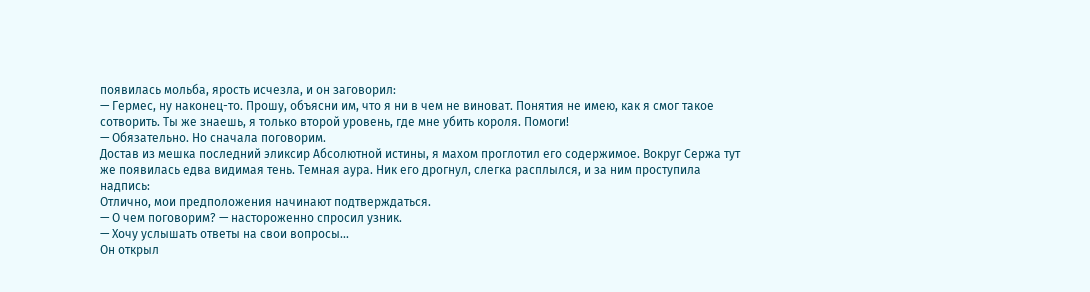появилась мольба, ярость исчезла, и он заговорил:
— Гермес, ну наконец-то. Прошу, объясни им, что я ни в чем не виноват. Понятия не имею, как я смог такое сотворить. Ты же знаешь, я только второй уровень, где мне убить короля. Помоги!
— Обязательно. Но сначала поговорим.
Достав из мешка последний эликсир Абсолютной истины, я махом проглотил его содержимое. Вокруг Сержа тут же появилась едва видимая тень. Темная аура. Ник его дрогнул, слегка расплылся, и за ним проступила надпись:
Отлично, мои предположения начинают подтверждаться.
— О чем поговорим? — настороженно спросил узник.
— Хочу услышать ответы на свои вопросы...
Он открыл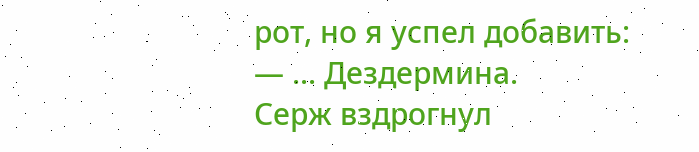рот, но я успел добавить:
— ... Дездермина.
Серж вздрогнул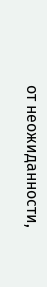от неожиданности,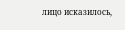лицо исказилось,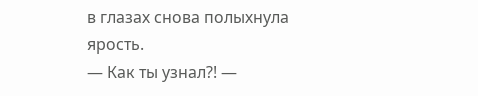в глазах снова полыхнула ярость.
— Как ты узнал?! —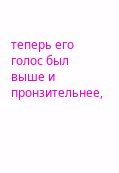теперь его голос был выше и пронзительнее,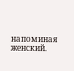напоминая женский.